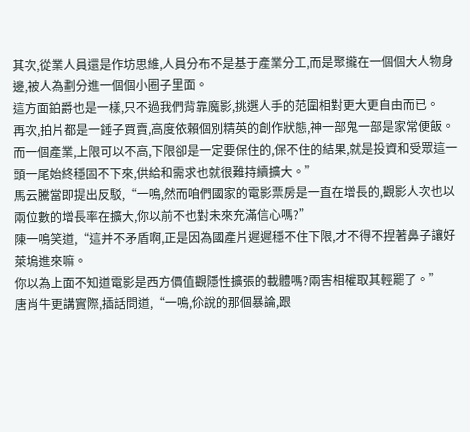其次,從業人員還是作坊思維,人員分布不是基于產業分工,而是聚攏在一個個大人物身邊,被人為劃分進一個個小圈子里面。
這方面鉑爵也是一樣,只不過我們背靠魔影,挑選人手的范圍相對更大更自由而已。
再次,拍片都是一錘子買賣,高度依賴個別精英的創作狀態,神一部鬼一部是家常便飯。
而一個產業,上限可以不高,下限卻是一定要保住的,保不住的結果,就是投資和受眾這一頭一尾始終穩固不下來,供給和需求也就很難持續擴大。”
馬云騰當即提出反駁,“一鳴,然而咱們國家的電影票房是一直在增長的,觀影人次也以兩位數的增長率在擴大,你以前不也對未來充滿信心嗎?”
陳一鳴笑道,“這并不矛盾啊,正是因為國產片遲遲穩不住下限,才不得不捏著鼻子讓好萊塢進來嘛。
你以為上面不知道電影是西方價值觀隱性擴張的載體嗎?兩害相權取其輕罷了。”
唐肖牛更講實際,插話問道,“一鳴,伱說的那個暴論,跟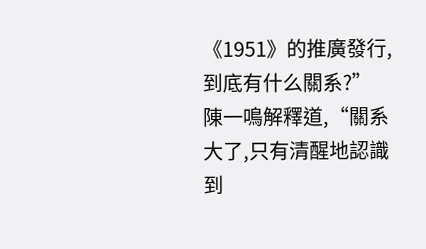《1951》的推廣發行,到底有什么關系?”
陳一鳴解釋道,“關系大了,只有清醒地認識到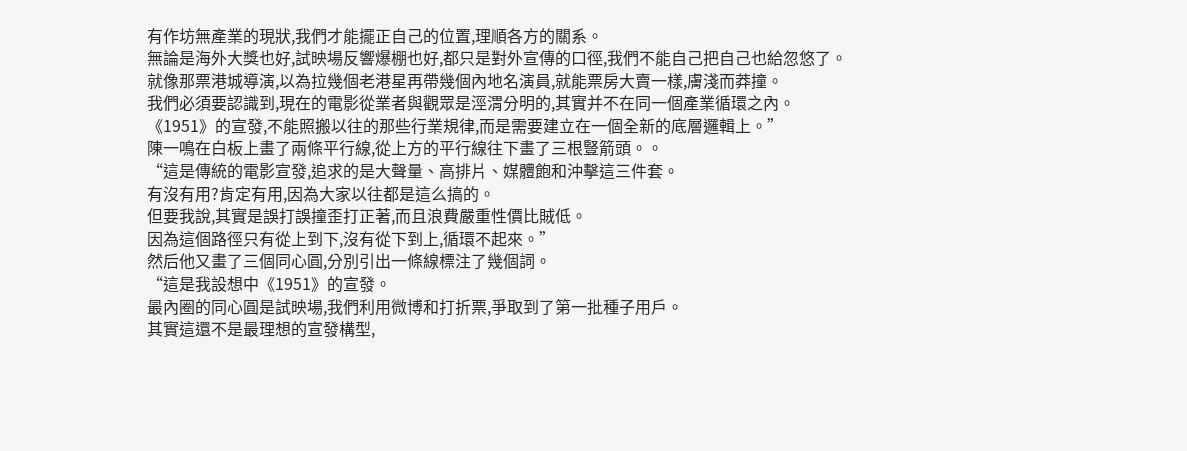有作坊無產業的現狀,我們才能擺正自己的位置,理順各方的關系。
無論是海外大獎也好,試映場反響爆棚也好,都只是對外宣傳的口徑,我們不能自己把自己也給忽悠了。
就像那票港城導演,以為拉幾個老港星再帶幾個內地名演員,就能票房大賣一樣,膚淺而莽撞。
我們必須要認識到,現在的電影從業者與觀眾是涇渭分明的,其實并不在同一個產業循環之內。
《1951》的宣發,不能照搬以往的那些行業規律,而是需要建立在一個全新的底層邏輯上。”
陳一鳴在白板上畫了兩條平行線,從上方的平行線往下畫了三根豎箭頭。。
“這是傳統的電影宣發,追求的是大聲量、高排片、媒體飽和沖擊這三件套。
有沒有用?肯定有用,因為大家以往都是這么搞的。
但要我說,其實是誤打誤撞歪打正著,而且浪費嚴重性價比賊低。
因為這個路徑只有從上到下,沒有從下到上,循環不起來。”
然后他又畫了三個同心圓,分別引出一條線標注了幾個詞。
“這是我設想中《1951》的宣發。
最內圈的同心圓是試映場,我們利用微博和打折票,爭取到了第一批種子用戶。
其實這還不是最理想的宣發構型,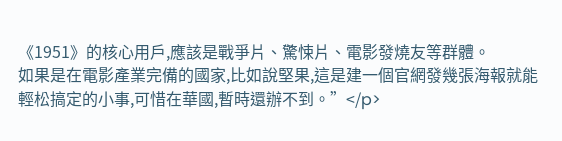《1951》的核心用戶,應該是戰爭片、驚悚片、電影發燒友等群體。
如果是在電影產業完備的國家,比如說堅果,這是建一個官網發幾張海報就能輕松搞定的小事,可惜在華國,暫時還辦不到。”</p>